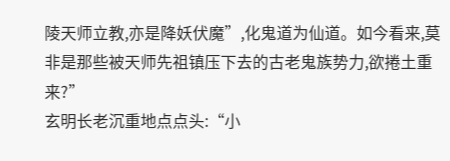陵天师立教,亦是降妖伏魔”,化鬼道为仙道。如今看来,莫非是那些被天师先祖镇压下去的古老鬼族势力,欲捲土重来?”
玄明长老沉重地点点头:“小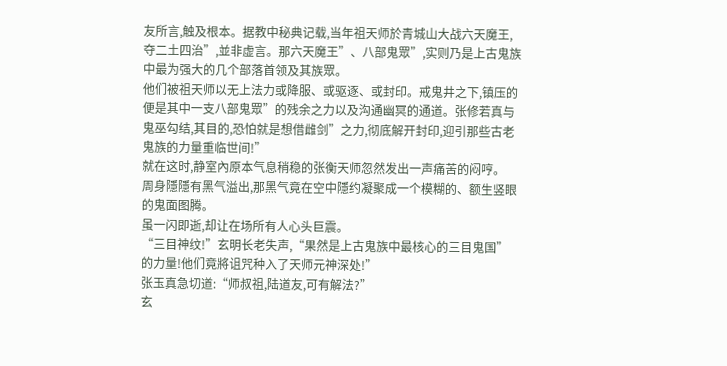友所言,触及根本。据教中秘典记载,当年祖天师於青城山大战六天魔王,夺二土四治”,並非虚言。那六天魔王”、八部鬼眾”,实则乃是上古鬼族中最为强大的几个部落首领及其族眾。
他们被祖天师以无上法力或降服、或驱逐、或封印。戒鬼井之下,镇压的便是其中一支八部鬼眾”的残余之力以及沟通幽冥的通道。张修若真与鬼巫勾结,其目的,恐怕就是想借雌剑”之力,彻底解开封印,迎引那些古老鬼族的力量重临世间!”
就在这时,静室內原本气息稍稳的张衡天师忽然发出一声痛苦的闷哼。
周身隱隱有黑气溢出,那黑气竟在空中隱约凝聚成一个模糊的、额生竖眼的鬼面图腾。
虽一闪即逝,却让在场所有人心头巨震。
“三目神纹!”玄明长老失声,“果然是上古鬼族中最核心的三目鬼国”的力量!他们竟將诅咒种入了天师元神深处!”
张玉真急切道:“师叔祖,陆道友,可有解法?”
玄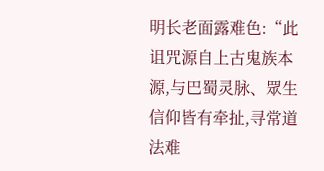明长老面露难色:“此诅咒源自上古鬼族本源,与巴蜀灵脉、眾生信仰皆有牵扯,寻常道法难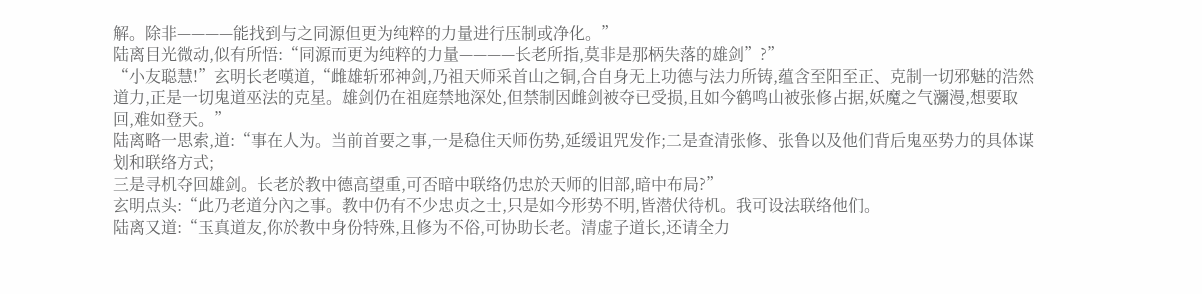解。除非————能找到与之同源但更为纯粹的力量进行压制或净化。”
陆离目光微动,似有所悟:“同源而更为纯粹的力量————长老所指,莫非是那柄失落的雄剑”?”
“小友聪慧!”玄明长老嘆道,“雌雄斩邪神剑,乃祖天师采首山之铜,合自身无上功德与法力所铸,蕴含至阳至正、克制一切邪魅的浩然道力,正是一切鬼道巫法的克星。雄剑仍在祖庭禁地深处,但禁制因雌剑被夺已受损,且如今鹤鸣山被张修占据,妖魔之气瀰漫,想要取回,难如登天。”
陆离略一思索,道:“事在人为。当前首要之事,一是稳住天师伤势,延缓诅咒发作;二是查清张修、张鲁以及他们背后鬼巫势力的具体谋划和联络方式;
三是寻机夺回雄剑。长老於教中德高望重,可否暗中联络仍忠於天师的旧部,暗中布局?”
玄明点头:“此乃老道分內之事。教中仍有不少忠贞之士,只是如今形势不明,皆潜伏待机。我可设法联络他们。
陆离又道:“玉真道友,你於教中身份特殊,且修为不俗,可协助长老。清虚子道长,还请全力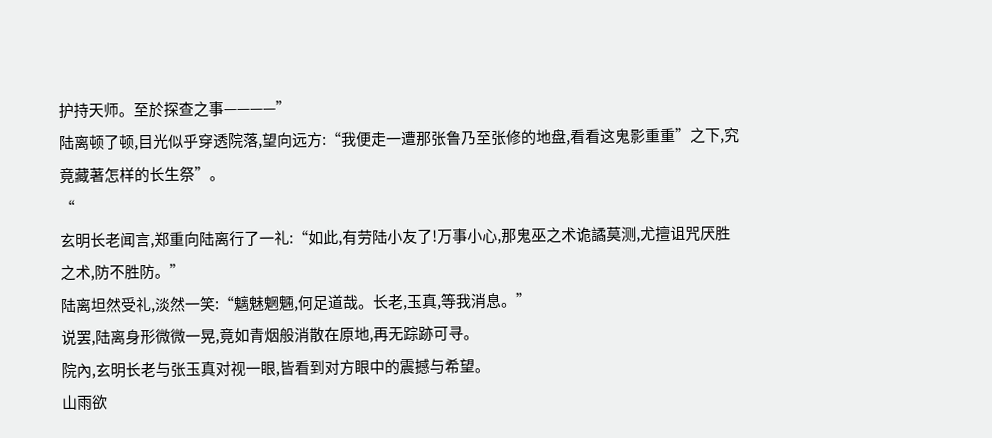护持天师。至於探查之事————”
陆离顿了顿,目光似乎穿透院落,望向远方:“我便走一遭那张鲁乃至张修的地盘,看看这鬼影重重”之下,究竟藏著怎样的长生祭”。
“
玄明长老闻言,郑重向陆离行了一礼:“如此,有劳陆小友了!万事小心,那鬼巫之术诡譎莫测,尤擅诅咒厌胜之术,防不胜防。”
陆离坦然受礼,淡然一笑:“魑魅魍魎,何足道哉。长老,玉真,等我消息。”
说罢,陆离身形微微一晃,竟如青烟般消散在原地,再无踪跡可寻。
院內,玄明长老与张玉真对视一眼,皆看到对方眼中的震撼与希望。
山雨欲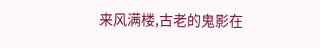来风满楼,古老的鬼影在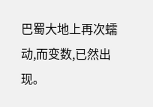巴蜀大地上再次蠕动,而变数,已然出现。